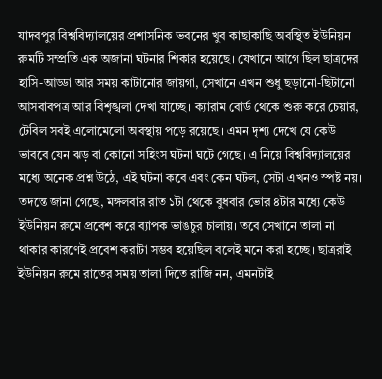যাদবপুর বিশ্ববিদ্যালয়ের প্রশাসনিক ভবনের খুব কাছাকাছি অবস্থিত ইউনিয়ন রুমটি সম্প্রতি এক অজানা ঘটনার শিকার হয়েছে। যেখানে আগে ছিল ছাত্রদের হাসি-আড্ডা আর সময় কাটানোর জায়গা, সেখানে এখন শুধু ছড়ানো-ছিটানো আসবাবপত্র আর বিশৃঙ্খলা দেখা যাচ্ছে। ক্যারাম বোর্ড থেকে শুরু করে চেয়ার, টেবিল সবই এলোমেলো অবস্থায় পড়ে রয়েছে। এমন দৃশ্য দেখে যে কেউ ভাববে যেন ঝড় বা কোনো সহিংস ঘটনা ঘটে গেছে। এ নিয়ে বিশ্ববিদ্যালয়ের মধ্যে অনেক প্রশ্ন উঠে, এই ঘটনা কবে এবং কেন ঘটল, সেটা এখনও স্পষ্ট নয়।
তদন্তে জানা গেছে, মঙ্গলবার রাত ১টা থেকে বুধবার ভোর ৪টার মধ্যে কেউ ইউনিয়ন রুমে প্রবেশ করে ব্যাপক ভাঙচুর চালায়। তবে সেখানে তালা না থাকার কারণেই প্রবেশ করাটা সম্ভব হয়েছিল বলেই মনে করা হচ্ছে। ছাত্ররাই ইউনিয়ন রুমে রাতের সময় তালা দিতে রাজি নন, এমনটাই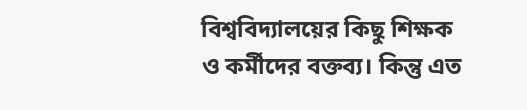বিশ্ববিদ্যালয়ের কিছু শিক্ষক ও কর্মীদের বক্তব্য। কিন্তু এত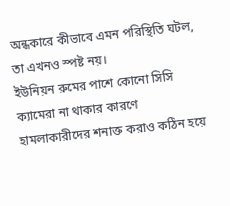অন্ধকারে কীভাবে এমন পরিস্থিতি ঘটল, তা এখনও স্পষ্ট নয়।
ইউনিয়ন রুমের পাশে কোনো সিসি ক্যামেরা না থাকার কারণে হামলাকারীদের শনাক্ত করাও কঠিন হয়ে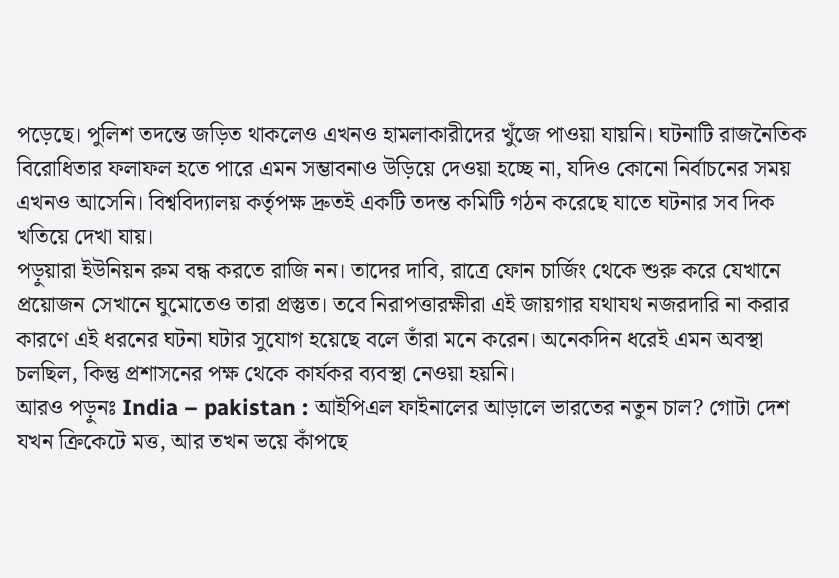পড়েছে। পুলিশ তদন্তে জড়িত থাকলেও এখনও হামলাকারীদের খুঁজে পাওয়া যায়নি। ঘটনাটি রাজনৈতিক বিরোধিতার ফলাফল হতে পারে এমন সম্ভাবনাও উড়িয়ে দেওয়া হচ্ছে না, যদিও কোনো নির্বাচনের সময় এখনও আসেনি। বিশ্ববিদ্যালয় কর্তৃপক্ষ দ্রুতই একটি তদন্ত কমিটি গঠন করেছে যাতে ঘটনার সব দিক খতিয়ে দেখা যায়।
পড়ুয়ারা ইউনিয়ন রুম বন্ধ করতে রাজি নন। তাদের দাবি, রাত্রে ফোন চার্জিং থেকে শুরু করে যেখানে প্রয়োজন সেখানে ঘুমোতেও তারা প্রস্তুত। তবে নিরাপত্তারক্ষীরা এই জায়গার যথাযথ নজরদারি না করার কারণে এই ধরনের ঘটনা ঘটার সুযোগ হয়েছে বলে তাঁরা মনে করেন। অনেকদিন ধরেই এমন অবস্থা চলছিল, কিন্তু প্রশাসনের পক্ষ থেকে কার্যকর ব্যবস্থা নেওয়া হয়নি।
আরও পড়ুনঃ India – pakistan : আইপিএল ফাইনালের আড়ালে ভারতের নতুন চাল? গোটা দেশ যখন ক্রিকেটে মত্ত, আর তখন ভয়ে কাঁপছে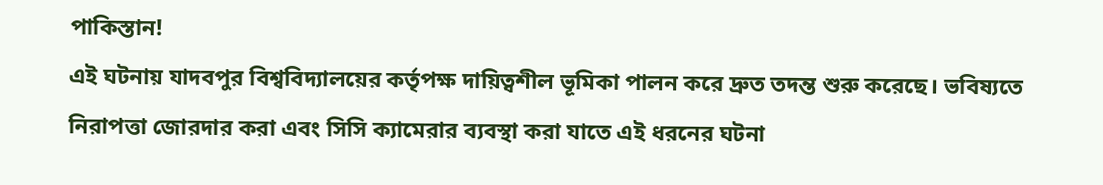পাকিস্তান!
এই ঘটনায় যাদবপুর বিশ্ববিদ্যালয়ের কর্তৃপক্ষ দায়িত্বশীল ভূমিকা পালন করে দ্রুত তদন্ত শুরু করেছে। ভবিষ্যতে নিরাপত্তা জোরদার করা এবং সিসি ক্যামেরার ব্যবস্থা করা যাতে এই ধরনের ঘটনা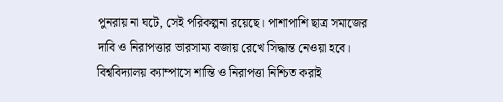পুনরায় না ঘটে, সেই পরিকল্পনা রয়েছে। পাশাপাশি ছাত্র সমাজের দাবি ও নিরাপত্তার ভারসাম্য বজায় রেখে সিদ্ধান্ত নেওয়া হবে। বিশ্ববিদ্যালয় ক্যাম্পাসে শান্তি ও নিরাপত্তা নিশ্চিত করাই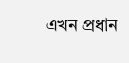এখন প্রধান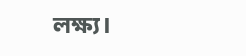লক্ষ্য।